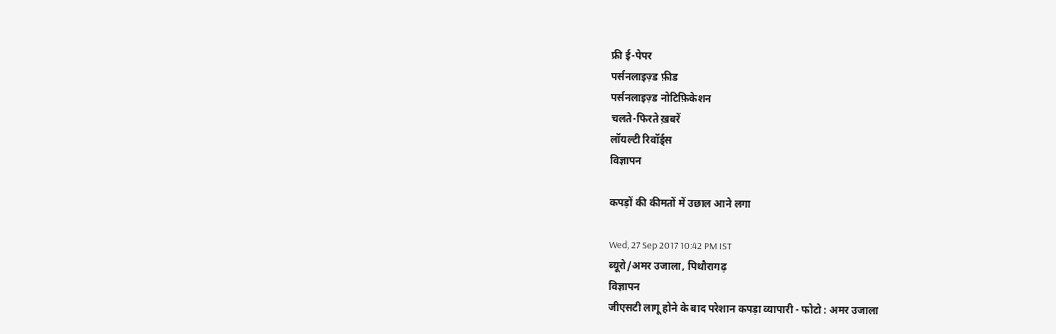फ्री ई-पेपर
पर्सनलाइज़्ड फ़ीड
पर्सनलाइज़्ड नोटिफ़िकेशन
चलते-फिरते ख़बरें
लॉयल्टी रिवॉर्ड्स
विज्ञापन

कपड़ों की कीमतों में उछाल आने लगा

Wed, 27 Sep 2017 10:42 PM IST
ब्यूरो/अमर उजाला, पिथौरागढ़
विज्ञापन
जीएसटी लागू होने के बाद परेशान कपड़ा व्यापारी - फोटो : अमर उजाला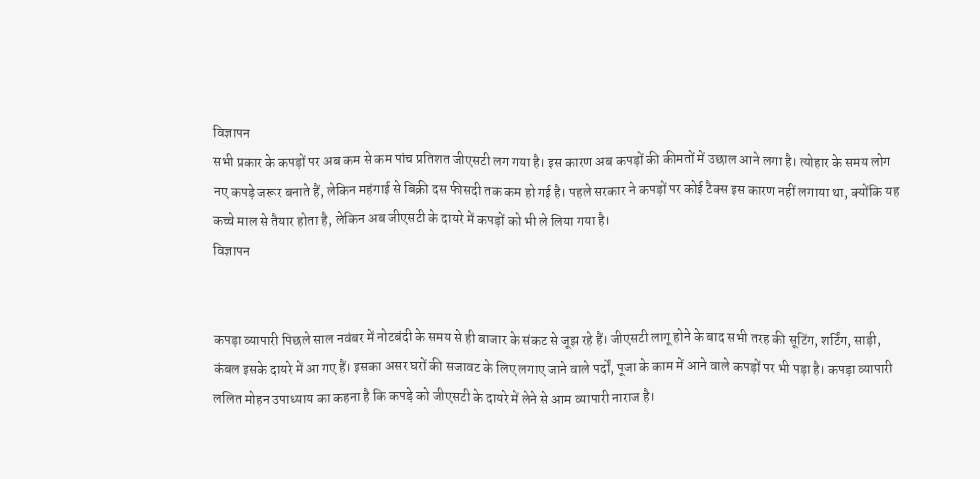विज्ञापन
सभी प्रकार के कपड़ों पर अब कम से कम पांच प्रतिशत जीएसटी लग गया है। इस कारण अब कपड़ों की कीमतों में उछाल आने लगा है। त्योहार के समय लोग नए कपड़े जरूर बनाते हैं, लेकिन महंगाई से बिक्री दस फीसदी तक कम हो गई है। पहले सरकार ने कपड़ों पर कोई टैक्स इस कारण नहीं लगाया था, क्योंकि यह कच्चे माल से तैयार होता है, लेकिन अब जीएसटी के दायरे में कपड़ों को भी ले लिया गया है।
विज्ञापन


कपड़ा व्यापारी पिछले साल नवंबर में नोटबंदी के समय से ही बाजार के संकट से जूझ रहे हैं। जीएसटी लागू होने के बाद सभी तरह की सूटिंग, शर्टिंग, साड़ी, कंबल इसके दायरे में आ गए हैं। इसका असर घरों की सजावट के लिए लगाए जाने वाले पर्दों, पूजा के काम में आने वाले कपड़ों पर भी पड़ा है। कपड़ा व्यापारी ललित मोहन उपाध्याय का कहना है कि कपड़े को जीएसटी के दायरे में लेने से आम व्यापारी नाराज है।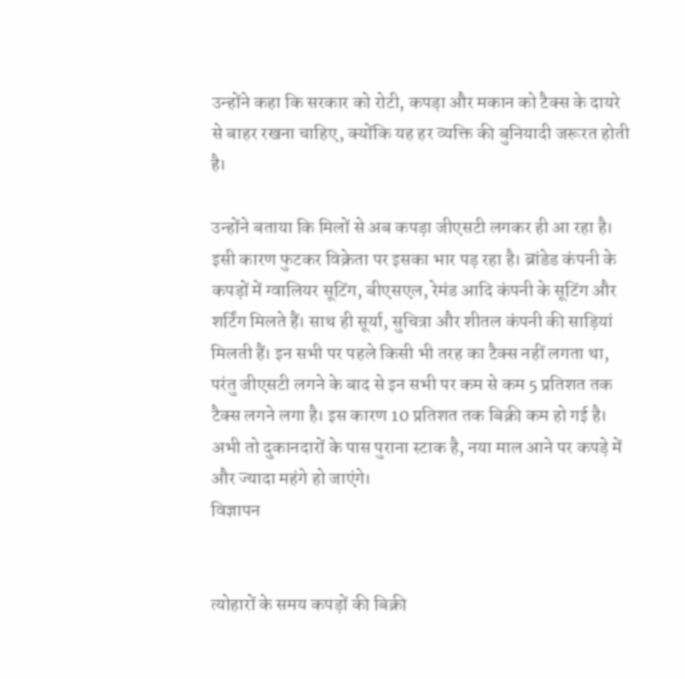उन्होंने कहा कि सरकार को रोटी, कपड़ा और मकान को टैक्स के दायरे से बाहर रखना चाहिए, क्योंकि यह हर व्यक्ति की बुनियादी जरूरत होती है।

उन्होंने बताया कि मिलों से अब कपड़ा जीएसटी लगकर ही आ रहा है। इसी कारण फुटकर विक्रेता पर इसका भार पड़ रहा है। ब्रांडेड कंपनी के कपड़ों में ग्वालियर सूटिंग, बीएसएल, रेमंड आदि कंपनी के सूटिंग और शर्टिंग मिलते हैं। साथ ही सूर्या, सुचित्रा और शीतल कंपनी की साड़ियां मिलती हैं। इन सभी पर पहले किसी भी तरह का टैक्स नहीं लगता था, परंतु जीएसटी लगने के बाद से इन सभी पर कम से कम 5 प्रतिशत तक टैक्स लगने लगा है। इस कारण 10 प्रतिशत तक बिक्री कम हो गई है। अभी तो दुकानदारों के पास पुराना स्टाक है, नया माल आने पर कपड़े में और ज्यादा महंगे हो जाएंगे।
विज्ञापन


त्योहारों के समय कपड़ों की बिक्री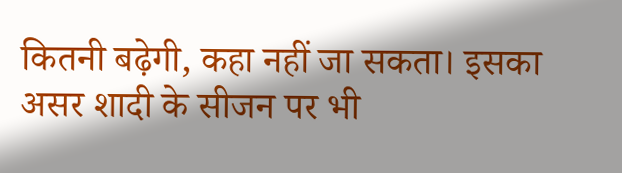कितनी बढ़ेगी, कहा नहीं जा सकता। इसका असर शादी के सीजन पर भी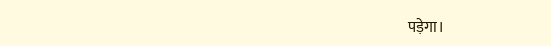पड़ेगा।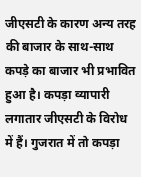जीएसटी के कारण अन्य तरह की बाजार के साथ-साथ कपड़े का बाजार भी प्रभावित हुआ है। कपड़ा व्यापारी लगातार जीएसटी के विरोध में हैं। गुजरात में तो कपड़ा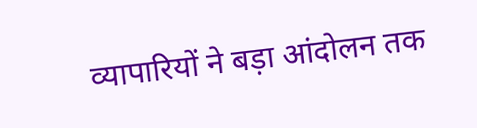व्यापारियों ने बड़ा आंदोलन तक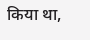किया था,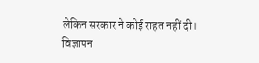लेकिन सरकार ने कोई राहत नहीं दी।
विज्ञापन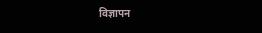विज्ञापन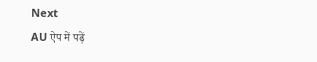Next
AU ऐप में पढ़ें